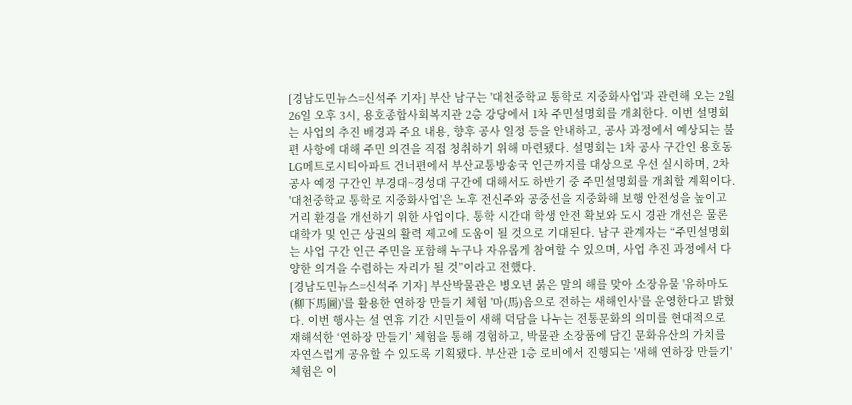[경남도민뉴스=신석주 기자] 부산 남구는 '대천중학교 통학로 지중화사업'과 관련해 오는 2월 26일 오후 3시, 용호종합사회복지관 2층 강당에서 1차 주민설명회를 개최한다. 이번 설명회는 사업의 추진 배경과 주요 내용, 향후 공사 일정 등을 안내하고, 공사 과정에서 예상되는 불편 사항에 대해 주민 의견을 직접 청취하기 위해 마련됐다. 설명회는 1차 공사 구간인 용호동 LG메트로시티아파트 건너편에서 부산교통방송국 인근까지를 대상으로 우선 실시하며, 2차 공사 예정 구간인 부경대~경성대 구간에 대해서도 하반기 중 주민설명회를 개최할 계획이다. '대천중학교 통학로 지중화사업'은 노후 전신주와 공중선을 지중화해 보행 안전성을 높이고 거리 환경을 개선하기 위한 사업이다. 통학 시간대 학생 안전 확보와 도시 경관 개선은 물론 대학가 및 인근 상권의 활력 제고에 도움이 될 것으로 기대된다. 남구 관계자는 “주민설명회는 사업 구간 인근 주민을 포함해 누구나 자유롭게 참여할 수 있으며, 사업 추진 과정에서 다양한 의겨을 수렴하는 자리가 될 것”이라고 전했다.
[경남도민뉴스=신석주 기자] 부산박물관은 병오년 붉은 말의 해를 맞아 소장유물 '유하마도(柳下馬圖)'를 활용한 연하장 만들기 체험 '마(馬)음으로 전하는 새해인사'를 운영한다고 밝혔다. 이번 행사는 설 연휴 기간 시민들이 새해 덕담을 나누는 전통문화의 의미를 현대적으로 재해석한 ‘연하장 만들기’ 체험을 통해 경험하고, 박물관 소장품에 담긴 문화유산의 가치를 자연스럽게 공유할 수 있도록 기획됐다. 부산관 1층 로비에서 진행되는 '새해 연하장 만들기' 체험은 이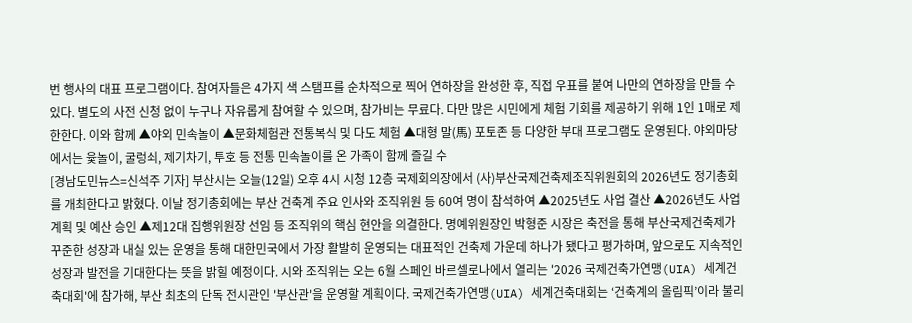번 행사의 대표 프로그램이다. 참여자들은 4가지 색 스탬프를 순차적으로 찍어 연하장을 완성한 후, 직접 우표를 붙여 나만의 연하장을 만들 수 있다. 별도의 사전 신청 없이 누구나 자유롭게 참여할 수 있으며, 참가비는 무료다. 다만 많은 시민에게 체험 기회를 제공하기 위해 1인 1매로 제한한다. 이와 함께 ▲야외 민속놀이 ▲문화체험관 전통복식 및 다도 체험 ▲대형 말(馬) 포토존 등 다양한 부대 프로그램도 운영된다. 야외마당에서는 윷놀이, 굴렁쇠, 제기차기, 투호 등 전통 민속놀이를 온 가족이 함께 즐길 수
[경남도민뉴스=신석주 기자] 부산시는 오늘(12일) 오후 4시 시청 12층 국제회의장에서 (사)부산국제건축제조직위원회의 2026년도 정기총회를 개최한다고 밝혔다. 이날 정기총회에는 부산 건축계 주요 인사와 조직위원 등 60여 명이 참석하여 ▲2025년도 사업 결산 ▲2026년도 사업계획 및 예산 승인 ▲제12대 집행위원장 선임 등 조직위의 핵심 현안을 의결한다. 명예위원장인 박형준 시장은 축전을 통해 부산국제건축제가 꾸준한 성장과 내실 있는 운영을 통해 대한민국에서 가장 활발히 운영되는 대표적인 건축제 가운데 하나가 됐다고 평가하며, 앞으로도 지속적인 성장과 발전을 기대한다는 뜻을 밝힐 예정이다. 시와 조직위는 오는 6월 스페인 바르셀로나에서 열리는 '2026 국제건축가연맹(UIA) 세계건축대회'에 참가해, 부산 최초의 단독 전시관인 '부산관'을 운영할 계획이다. 국제건축가연맹(UIA) 세계건축대회는 ‘건축계의 올림픽’이라 불리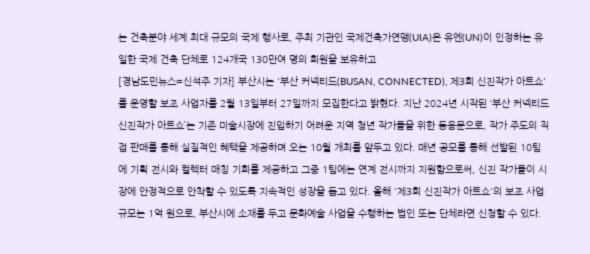는 건축분야 세계 최대 규모의 국제 행사로, 주최 기관인 국제건축가연맹(UIA)은 유엔(UN)이 인정하는 유일한 국제 건축 단체로 124개국 130만여 명의 회원을 보유하고
[경남도민뉴스=신석주 기자] 부산시는 '부산 커넥티드(BUSAN, CONNECTED), 제3회 신진작가 아트쇼'를 운영할 보조 사업자를 2월 13일부터 27일까지 모집한다고 밝혔다. 지난 2024년 시작된 ‘부산 커넥티드 신진작가 아트쇼’는 기존 미술시장에 진입하기 어려운 지역 청년 작가들을 위한 등용문으로, 작가 주도의 직접 판매를 통해 실질적인 혜택을 제공하며 오는 10월 개최를 앞두고 있다. 매년 공모를 통해 선발된 10팀에 기획 전시와 컬렉터 매칭 기회를 제공하고 그중 1팀에는 연계 전시까지 지원함으로써, 신진 작가들이 시장에 안정적으로 안착할 수 있도록 지속적인 성장을 돕고 있다. 올해 '제3회 신진작가 아트쇼'의 보조 사업 규모는 1억 원으로, 부산시에 소재를 두고 문화예술 사업을 수행하는 법인 또는 단체라면 신청할 수 있다.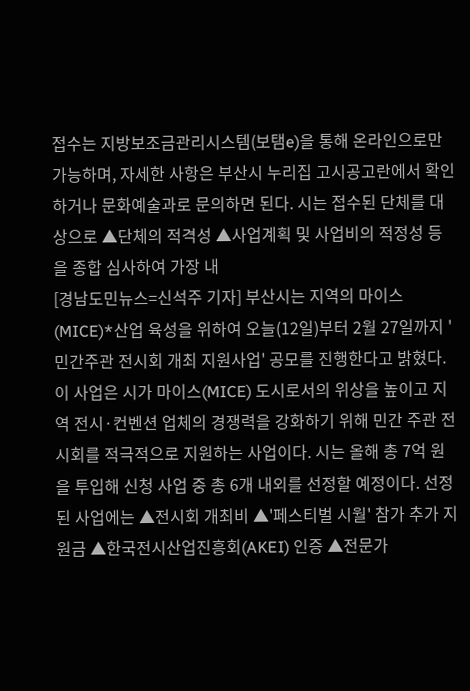접수는 지방보조금관리시스템(보탬e)을 통해 온라인으로만 가능하며, 자세한 사항은 부산시 누리집 고시공고란에서 확인하거나 문화예술과로 문의하면 된다. 시는 접수된 단체를 대상으로 ▲단체의 적격성 ▲사업계획 및 사업비의 적정성 등을 종합 심사하여 가장 내
[경남도민뉴스=신석주 기자] 부산시는 지역의 마이스(MICE)*산업 육성을 위하여 오늘(12일)부터 2월 27일까지 '민간주관 전시회 개최 지원사업' 공모를 진행한다고 밝혔다. 이 사업은 시가 마이스(MICE) 도시로서의 위상을 높이고 지역 전시·컨벤션 업체의 경쟁력을 강화하기 위해 민간 주관 전시회를 적극적으로 지원하는 사업이다. 시는 올해 총 7억 원을 투입해 신청 사업 중 총 6개 내외를 선정할 예정이다. 선정된 사업에는 ▲전시회 개최비 ▲'페스티벌 시월' 참가 추가 지원금 ▲한국전시산업진흥회(AKEI) 인증 ▲전문가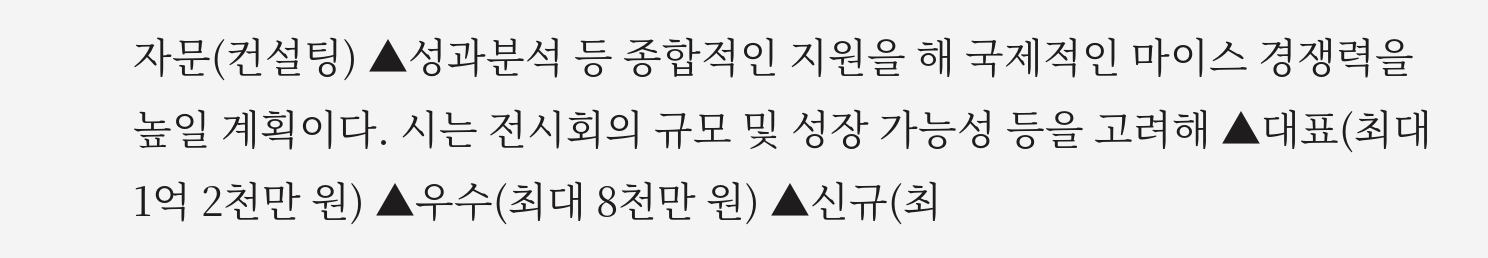자문(컨설팅) ▲성과분석 등 종합적인 지원을 해 국제적인 마이스 경쟁력을 높일 계획이다. 시는 전시회의 규모 및 성장 가능성 등을 고려해 ▲대표(최대 1억 2천만 원) ▲우수(최대 8천만 원) ▲신규(최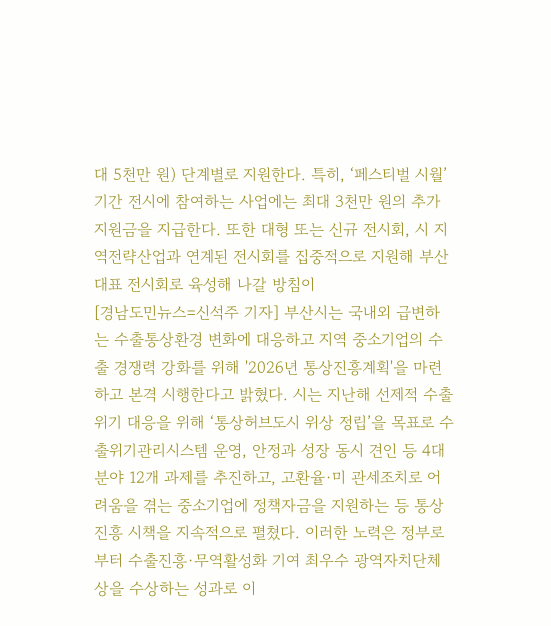대 5천만 원) 단계별로 지원한다. 특히, ‘페스티벌 시월’ 기간 전시에 참여하는 사업에는 최대 3천만 원의 추가 지원금을 지급한다. 또한 대형 또는 신규 전시회, 시 지역전략산업과 연계된 전시회를 집중적으로 지원해 부산 대표 전시회로 육성해 나갈 방침이
[경남도민뉴스=신석주 기자] 부산시는 국내외 급변하는 수출통상환경 변화에 대응하고 지역 중소기업의 수출 경쟁력 강화를 위해 '2026년 통상진흥계획'을 마련하고 본격 시행한다고 밝혔다. 시는 지난해 선제적 수출위기 대응을 위해 ‘통상허브도시 위상 정립’을 목표로 수출위기관리시스템 운영, 안정과 성장 동시 견인 등 4대 분야 12개 과제를 추진하고, 고환율·미 관세조치로 어려움을 겪는 중소기업에 정책자금을 지원하는 등 통상진흥 시책을 지속적으로 펼쳤다. 이러한 노력은 정부로부터 수출진흥·무역활성화 기여 최우수 광역자치단체상을 수상하는 성과로 이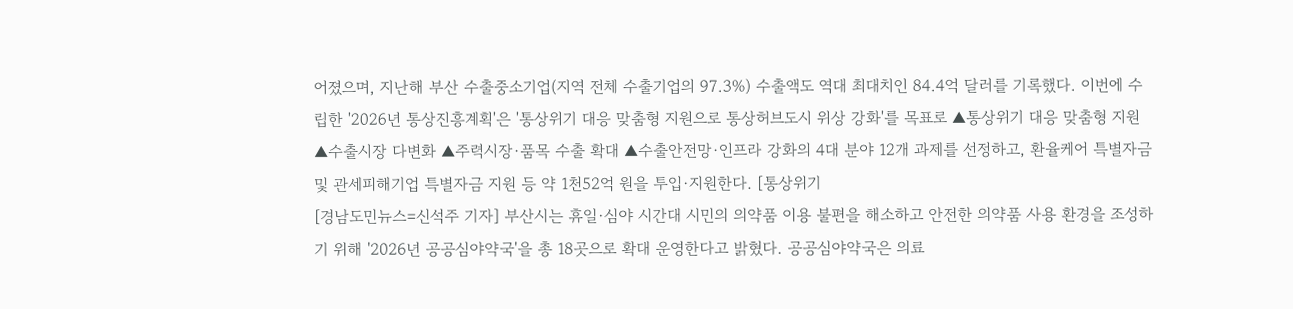어졌으며, 지난해 부산 수출중소기업(지역 전체 수출기업의 97.3%) 수출액도 역대 최대치인 84.4억 달러를 기록했다. 이번에 수립한 '2026년 통상진흥계획'은 '통상위기 대응 맞춤형 지원으로 통상허브도시 위상 강화'를 목표로 ▲통상위기 대응 맞춤형 지원 ▲수출시장 다변화 ▲주력시장·품목 수출 확대 ▲수출안전망·인프라 강화의 4대 분야 12개 과제를 선정하고, 환율케어 특별자금 및 관세피해기업 특별자금 지원 등 약 1천52억 원을 투입·지원한다. [통상위기
[경남도민뉴스=신석주 기자] 부산시는 휴일·심야 시간대 시민의 의약품 이용 불편을 해소하고 안전한 의약품 사용 환경을 조성하기 위해 '2026년 공공심야약국'을 총 18곳으로 확대 운영한다고 밝혔다. 공공심야약국은 의료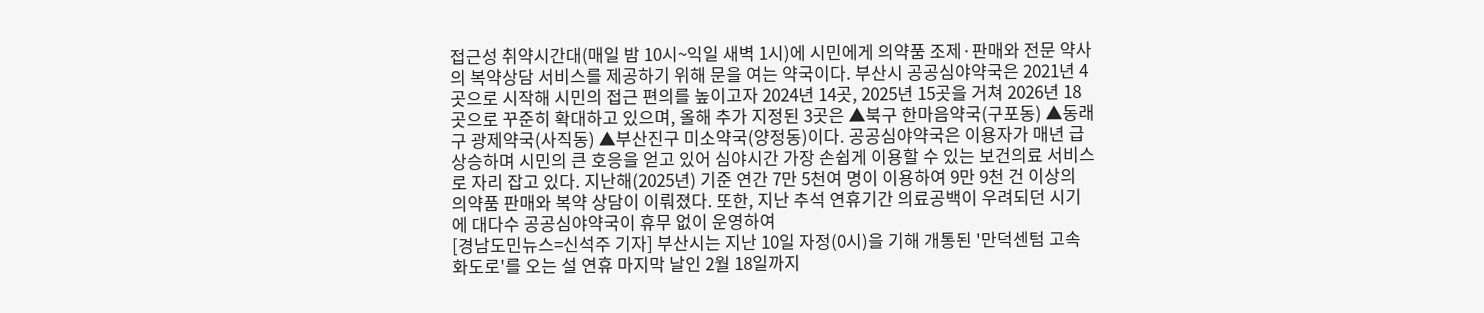접근성 취약시간대(매일 밤 10시~익일 새벽 1시)에 시민에게 의약품 조제·판매와 전문 약사의 복약상담 서비스를 제공하기 위해 문을 여는 약국이다. 부산시 공공심야약국은 2021년 4곳으로 시작해 시민의 접근 편의를 높이고자 2024년 14곳, 2025년 15곳을 거쳐 2026년 18곳으로 꾸준히 확대하고 있으며, 올해 추가 지정된 3곳은 ▲북구 한마음약국(구포동) ▲동래구 광제약국(사직동) ▲부산진구 미소약국(양정동)이다. 공공심야약국은 이용자가 매년 급상승하며 시민의 큰 호응을 얻고 있어 심야시간 가장 손쉽게 이용할 수 있는 보건의료 서비스로 자리 잡고 있다. 지난해(2025년) 기준 연간 7만 5천여 명이 이용하여 9만 9천 건 이상의 의약품 판매와 복약 상담이 이뤄졌다. 또한, 지난 추석 연휴기간 의료공백이 우려되던 시기에 대다수 공공심야약국이 휴무 없이 운영하여
[경남도민뉴스=신석주 기자] 부산시는 지난 10일 자정(0시)을 기해 개통된 '만덕센텀 고속화도로'를 오는 설 연휴 마지막 날인 2월 18일까지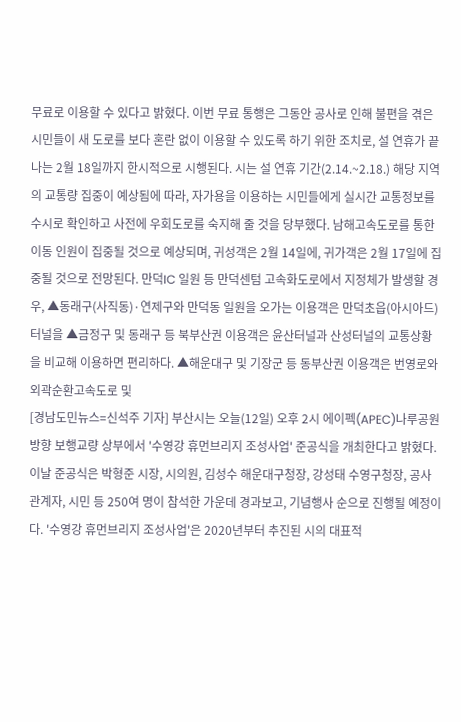무료로 이용할 수 있다고 밝혔다. 이번 무료 통행은 그동안 공사로 인해 불편을 겪은 시민들이 새 도로를 보다 혼란 없이 이용할 수 있도록 하기 위한 조치로, 설 연휴가 끝나는 2월 18일까지 한시적으로 시행된다. 시는 설 연휴 기간(2.14.~2.18.) 해당 지역의 교통량 집중이 예상됨에 따라, 자가용을 이용하는 시민들에게 실시간 교통정보를 수시로 확인하고 사전에 우회도로를 숙지해 줄 것을 당부했다. 남해고속도로를 통한 이동 인원이 집중될 것으로 예상되며, 귀성객은 2월 14일에, 귀가객은 2월 17일에 집중될 것으로 전망된다. 만덕IC 일원 등 만덕센텀 고속화도로에서 지정체가 발생할 경우, ▲동래구(사직동)·연제구와 만덕동 일원을 오가는 이용객은 만덕초읍(아시아드)터널을 ▲금정구 및 동래구 등 북부산권 이용객은 윤산터널과 산성터널의 교통상황을 비교해 이용하면 편리하다. ▲해운대구 및 기장군 등 동부산권 이용객은 번영로와 외곽순환고속도로 및
[경남도민뉴스=신석주 기자] 부산시는 오늘(12일) 오후 2시 에이펙(APEC)나루공원 방향 보행교량 상부에서 '수영강 휴먼브리지 조성사업' 준공식을 개최한다고 밝혔다. 이날 준공식은 박형준 시장, 시의원, 김성수 해운대구청장, 강성태 수영구청장, 공사 관계자, 시민 등 250여 명이 참석한 가운데 경과보고, 기념행사 순으로 진행될 예정이다. '수영강 휴먼브리지 조성사업'은 2020년부터 추진된 시의 대표적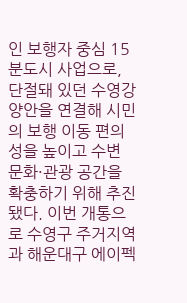인 보행자 중심 15분도시 사업으로, 단절돼 있던 수영강 양안을 연결해 시민의 보행 이동 편의성을 높이고 수변 문화·관광 공간을 확충하기 위해 추진됐다. 이번 개통으로 수영구 주거지역과 해운대구 에이펙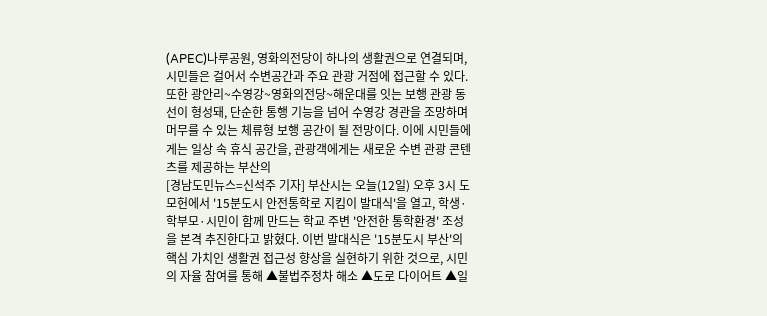(APEC)나루공원, 영화의전당이 하나의 생활권으로 연결되며, 시민들은 걸어서 수변공간과 주요 관광 거점에 접근할 수 있다. 또한 광안리~수영강~영화의전당~해운대를 잇는 보행 관광 동선이 형성돼, 단순한 통행 기능을 넘어 수영강 경관을 조망하며 머무를 수 있는 체류형 보행 공간이 될 전망이다. 이에 시민들에게는 일상 속 휴식 공간을, 관광객에게는 새로운 수변 관광 콘텐츠를 제공하는 부산의
[경남도민뉴스=신석주 기자] 부산시는 오늘(12일) 오후 3시 도모헌에서 '15분도시 안전통학로 지킴이 발대식'을 열고, 학생·학부모·시민이 함께 만드는 학교 주변 '안전한 통학환경' 조성을 본격 추진한다고 밝혔다. 이번 발대식은 '15분도시 부산'의 핵심 가치인 생활권 접근성 향상을 실현하기 위한 것으로, 시민의 자율 참여를 통해 ▲불법주정차 해소 ▲도로 다이어트 ▲일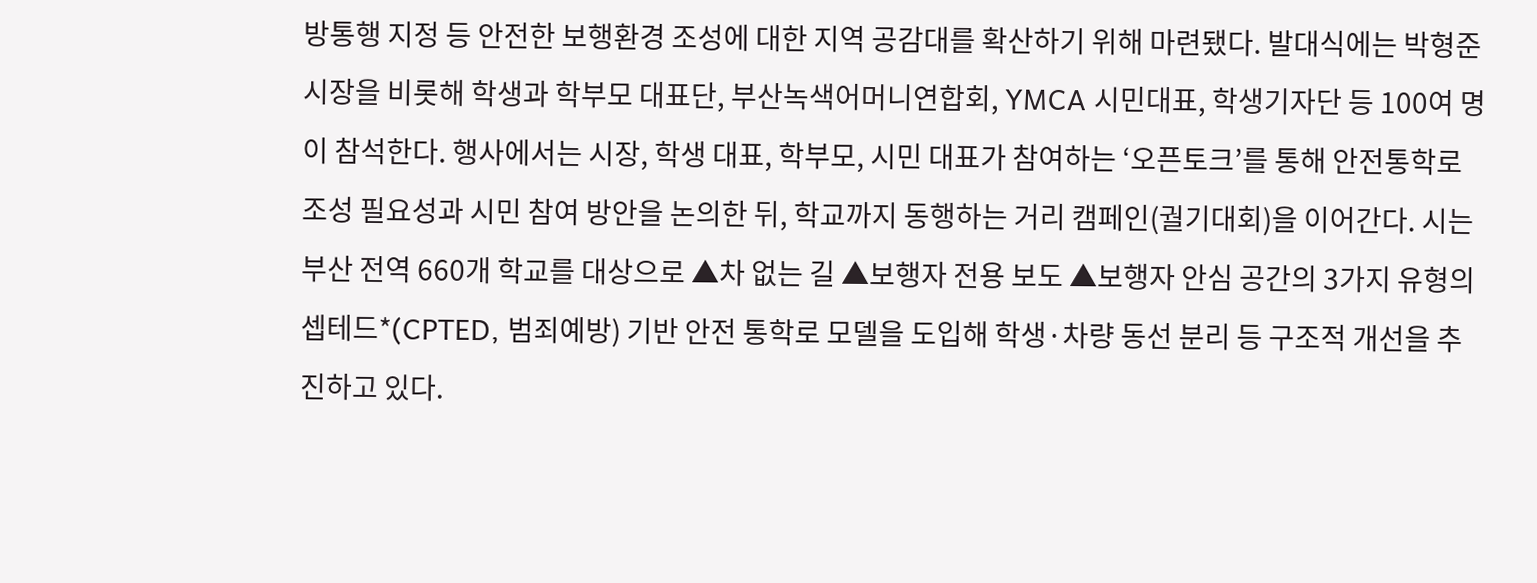방통행 지정 등 안전한 보행환경 조성에 대한 지역 공감대를 확산하기 위해 마련됐다. 발대식에는 박형준 시장을 비롯해 학생과 학부모 대표단, 부산녹색어머니연합회, YMCA 시민대표, 학생기자단 등 100여 명이 참석한다. 행사에서는 시장, 학생 대표, 학부모, 시민 대표가 참여하는 ‘오픈토크’를 통해 안전통학로 조성 필요성과 시민 참여 방안을 논의한 뒤, 학교까지 동행하는 거리 캠페인(궐기대회)을 이어간다. 시는 부산 전역 660개 학교를 대상으로 ▲차 없는 길 ▲보행자 전용 보도 ▲보행자 안심 공간의 3가지 유형의 셉테드*(CPTED, 범죄예방) 기반 안전 통학로 모델을 도입해 학생·차량 동선 분리 등 구조적 개선을 추진하고 있다.